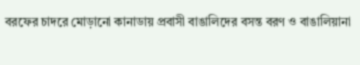বরফের চাদরে মোড়ানো কানাডায় প্রবাসী বাঙালিদের বসন্ত বরণ ও বাঙালিয়ানা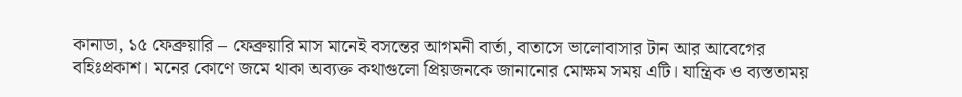কানাডা, ১৫ ফেব্রুয়ারি – ফেব্রুয়ারি মাস মানেই বসন্তের আগমনী বার্তা, বাতাসে ভালোবাসার টান আর আবেগের বহিঃপ্রকাশ। মনের কোণে জমে থাকা অব্যক্ত কথাগুলো প্রিয়জনকে জানানোর মোক্ষম সময় এটি। যান্ত্রিক ও ব্যস্ততাময়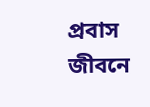প্রবাস জীবনে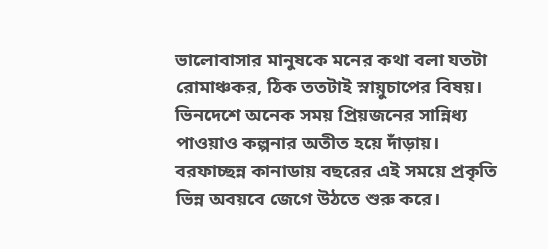ভালোবাসার মানুষকে মনের কথা বলা যতটা রোমাঞ্চকর, ঠিক ততটাই স্নায়ুচাপের বিষয়। ভিনদেশে অনেক সময় প্রিয়জনের সান্নিধ্য পাওয়াও কল্পনার অতীত হয়ে দাঁড়ায়।
বরফাচ্ছন্ন কানাডায় বছরের এই সময়ে প্রকৃতি ভিন্ন অবয়বে জেগে উঠতে শুরু করে।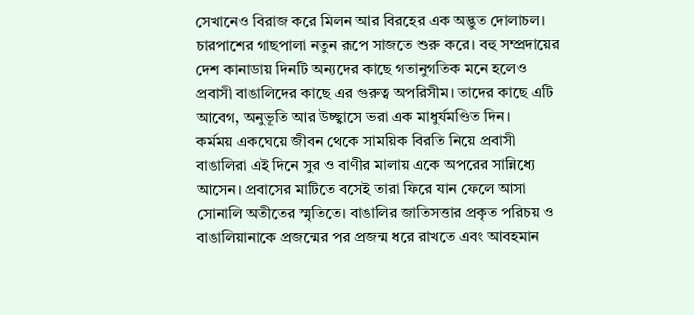সেখানেও বিরাজ করে মিলন আর বিরহের এক অদ্ভুত দোলাচল। চারপাশের গাছপালা নতুন রূপে সাজতে শুরু করে। বহু সম্প্রদায়ের দেশ কানাডায় দিনটি অন্যদের কাছে গতানুগতিক মনে হলেও প্রবাসী বাঙালিদের কাছে এর গুরুত্ব অপরিসীম। তাদের কাছে এটি আবেগ, অনুভূতি আর উচ্ছ্বাসে ভরা এক মাধুর্যমণ্ডিত দিন।
কর্মময় একঘেয়ে জীবন থেকে সাময়িক বিরতি নিয়ে প্রবাসী বাঙালিরা এই দিনে সুর ও বাণীর মালায় একে অপরের সান্নিধ্যে আসেন। প্রবাসের মাটিতে বসেই তারা ফিরে যান ফেলে আসা সোনালি অতীতের স্মৃতিতে। বাঙালির জাতিসত্তার প্রকৃত পরিচয় ও বাঙালিয়ানাকে প্রজন্মের পর প্রজন্ম ধরে রাখতে এবং আবহমান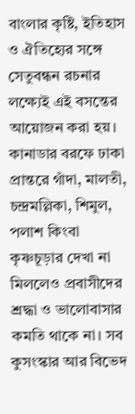বাংলার কৃষ্টি, ইতিহাস ও ঐতিহ্যের সঙ্গে সেতুবন্ধন রচনার লক্ষ্যেই এই বসন্তের আয়োজন করা হয়। কানাডার বরফে ঢাকা প্রান্তরে গাঁদা, মালতী, চন্দ্রমল্লিকা, শিমুল, পলাশ কিংবা কৃষ্ণচূড়ার দেখা না মিললেও প্রবাসীদের শ্রদ্ধা ও ভালোবাসার কমতি থাকে না। সব কুসংস্কার আর বিভেদ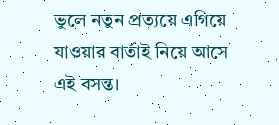ভুলে নতুন প্রত্যয়ে এগিয়ে যাওয়ার বার্তাই নিয়ে আসে এই বসন্ত।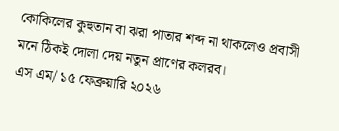কোকিলের কুহুতান বা ঝরা পাতার শব্দ না থাকলেও প্রবাসী মনে ঠিকই দোলা দেয় নতুন প্রাণের কলরব।
এস এম/ ১৫ ফেব্রুয়ারি ২০২৬